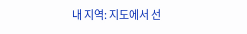내 지역: 지도에서 선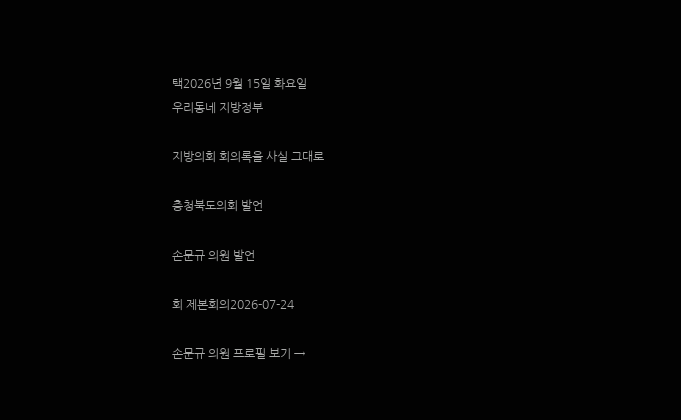택2026년 9월 15일 화요일
우리동네 지방정부

지방의회 회의록을 사실 그대로

충청북도의회 발언

손문규 의원 발언

회 제본회의2026-07-24

손문규 의원 프로필 보기 →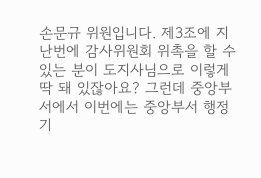손문규 위원입니다. 제3조에 지난번에 감사위원회 위촉을 할 수 있는 분이 도지사님으로 이렇게 딱 돼 있잖아요? 그런데 중앙부서에서 이번에는 중앙부서 행정기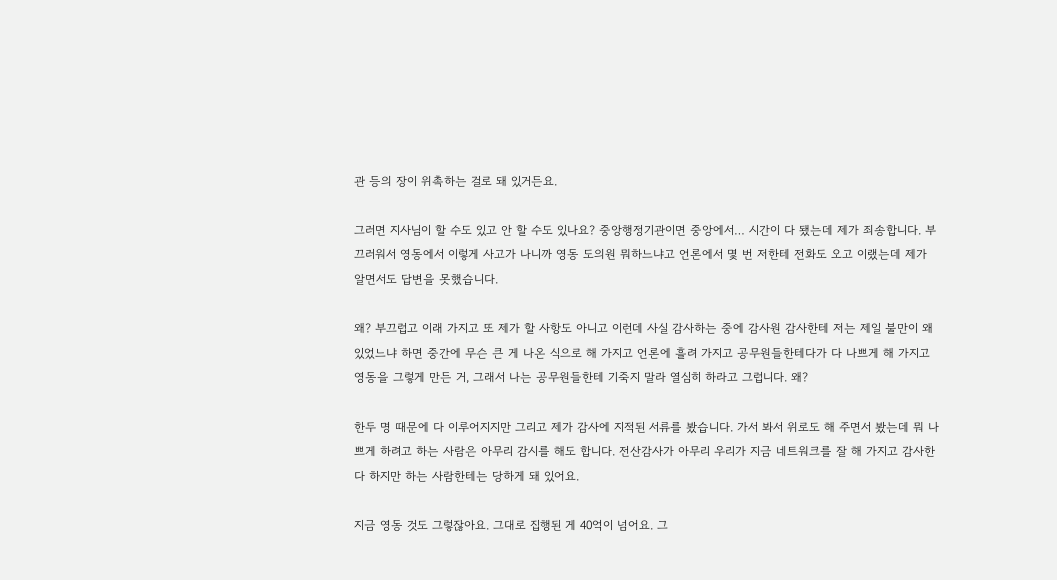관 등의 장이 위촉하는 걸로 돼 있거든요.

그러면 지사님이 할 수도 있고 안 할 수도 있나요? 중앙행정기관이면 중앙에서… 시간이 다 됐는데 제가 죄송합니다. 부끄러워서 영동에서 이렇게 사고가 나니까 영동 도의원 뭐하느냐고 언론에서 몇 번 저한테 전화도 오고 이랬는데 제가 알면서도 답변을 못했습니다.

왜? 부끄럽고 이래 가지고 또 제가 할 사항도 아니고 이런데 사실 감사하는 중에 감사원 감사한테 저는 제일 불만이 왜 있었느냐 하면 중간에 무슨 큰 게 나온 식으로 해 가지고 언론에 흘려 가지고 공무원들한테다가 다 나쁘게 해 가지고 영동을 그렇게 만든 거, 그래서 나는 공무원들한테 기죽지 말라 열심히 하라고 그럽니다. 왜?

한두 명 때문에 다 이루어지지만 그리고 제가 감사에 지적된 서류를 봤습니다. 가서 봐서 위로도 해 주면서 봤는데 뭐 나쁘게 하려고 하는 사람은 아무리 감시를 해도 합니다. 전산감사가 아무리 우리가 지금 네트워크를 잘 해 가지고 감사한다 하지만 하는 사람한테는 당하게 돼 있어요.

지금 영동 것도 그렇잖아요. 그대로 집행된 게 40억이 넘어요. 그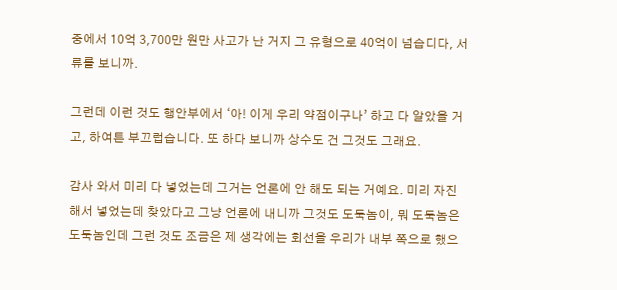중에서 10억 3,700만 원만 사고가 난 거지 그 유형으로 40억이 넘습디다, 서류를 보니까.

그런데 이런 것도 행안부에서 ‘아! 이게 우리 약점이구나’ 하고 다 알았을 거고, 하여튼 부끄럽습니다. 또 하다 보니까 상수도 건 그것도 그래요.

감사 와서 미리 다 넣었는데 그거는 언론에 안 해도 되는 거예요. 미리 자진해서 넣었는데 찾았다고 그냥 언론에 내니까 그것도 도둑놈이, 뭐 도둑놈은 도둑놈인데 그런 것도 조금은 제 생각에는 회선을 우리가 내부 쪽으로 했으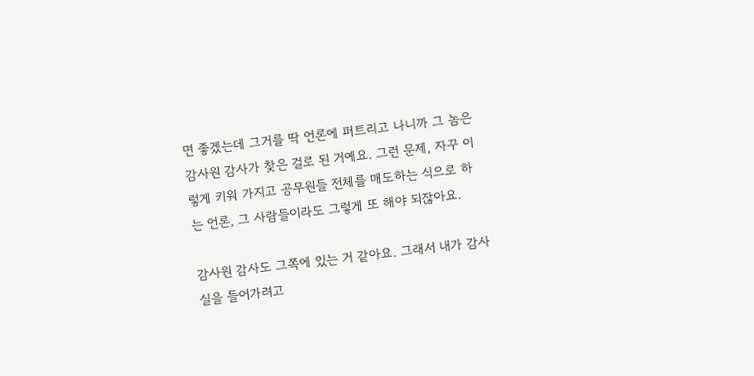면 좋겠는데 그거를 딱 언론에 퍼트리고 나니까 그 놈은 감사원 감사가 찾은 걸로 된 거예요. 그런 문제, 자꾸 이렇게 키워 가지고 공무원들 전체를 매도하는 식으로 하는 언론, 그 사람들이라도 그렇게 또 해야 되잖아요.

감사원 감사도 그쪽에 있는 거 같아요. 그래서 내가 감사실을 들어가려고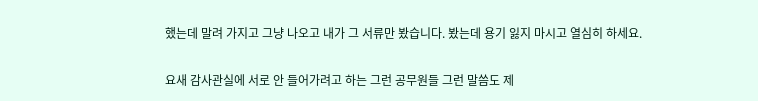했는데 말려 가지고 그냥 나오고 내가 그 서류만 봤습니다. 봤는데 용기 잃지 마시고 열심히 하세요.

요새 감사관실에 서로 안 들어가려고 하는 그런 공무원들 그런 말씀도 제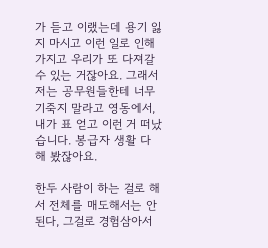가 듣고 이랬는데 용기 잃지 마시고 이런 일로 인해 가지고 우리가 또 다져갈 수 있는 거잖아요. 그래서 저는 공무원들한테 너무 기죽지 말라고 영동에서, 내가 표 얻고 이런 거 떠났습니다. 봉급자 생활 다 해 봤잖아요.

한두 사람이 하는 걸로 해서 전체를 매도해서는 안 된다, 그걸로 경험삼아서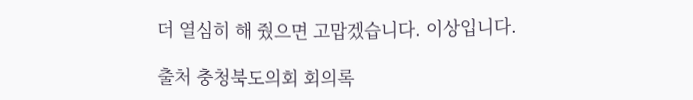더 열심히 해 줬으면 고맙겠습니다. 이상입니다.

출처 충청북도의회 회의록